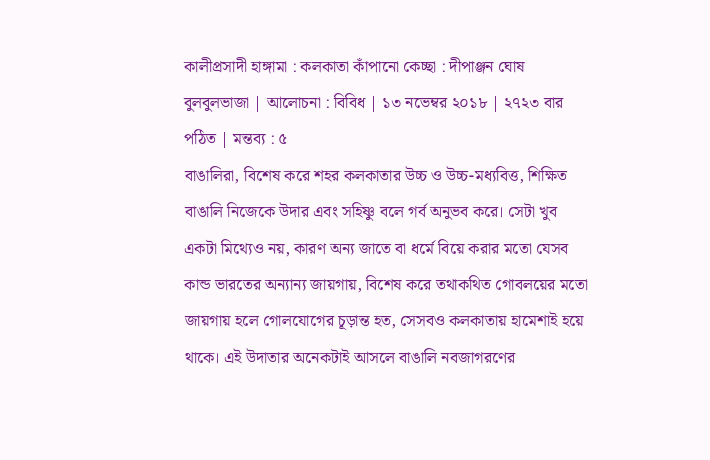কালীপ্রসাদী হাঙ্গামা : কলকাতা কাঁপানো কেচ্ছা : দীপাঞ্জন ঘোষ
বুলবুলভাজা | আলোচনা : বিবিধ | ১৩ নভেম্বর ২০১৮ | ২৭২৩ বার পঠিত | মন্তব্য : ৫
বাঙালিরা, বিশেষ করে শহর কলকাতার উচ্চ ও উচ্চ-মধ্যবিত্ত, শিক্ষিত বাঙালি নিজেকে উদার এবং সহিষ্ণু বলে গর্ব অনুভব করে। সেটা খুব একটা মিথ্যেও নয়, কারণ অন্য জাতে বা ধর্মে বিয়ে করার মতো যেসব কান্ড ভারতের অন্যান্য জায়গায়, বিশেষ করে তথাকথিত গোবলয়ের মতো জায়গায় হলে গোলযোগের চূড়ান্ত হত, সেসবও কলকাতায় হামেশাই হয়ে থাকে। এই উদাতার অনেকটাই আসলে বাঙালি নবজাগরণের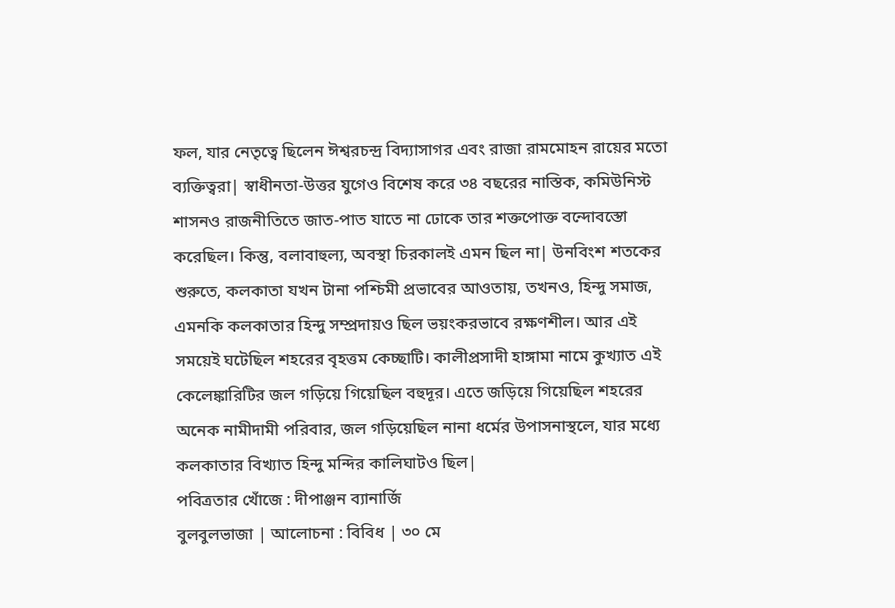ফল, যার নেতৃত্বে ছিলেন ঈশ্বরচন্দ্র বিদ্যাসাগর এবং রাজা রামমোহন রায়ের মতো ব্যক্তিত্বরা| স্বাধীনতা-উত্তর যুগেও বিশেষ করে ৩৪ বছরের নাস্তিক, কমিউনিস্ট শাসনও রাজনীতিতে জাত-পাত যাতে না ঢোকে তার শক্তপোক্ত বন্দোবস্তো করেছিল। কিন্তু, বলাবাহুল্য, অবস্থা চিরকালই এমন ছিল না| উনবিংশ শতকের শুরুতে, কলকাতা যখন টানা পশ্চিমী প্রভাবের আওতায়, তখনও, হিন্দু সমাজ, এমনকি কলকাতার হিন্দু সম্প্রদায়ও ছিল ভয়ংকরভাবে রক্ষণশীল। আর এই সময়েই ঘটেছিল শহরের বৃহত্তম কেচ্ছাটি। কালীপ্রসাদী হাঙ্গামা নামে কুখ্যাত এই কেলেঙ্কারিটির জল গড়িয়ে গিয়েছিল বহুদূর। এতে জড়িয়ে গিয়েছিল শহরের অনেক নামীদামী পরিবার, জল গড়িয়েছিল নানা ধর্মের উপাসনাস্থলে, যার মধ্যে কলকাতার বিখ্যাত হিন্দু মন্দির কালিঘাটও ছিল|
পবিত্রতার খোঁজে : দীপাঞ্জন ব্যানার্জি
বুলবুলভাজা | আলোচনা : বিবিধ | ৩০ মে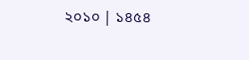২০১০ | ১৪৫৪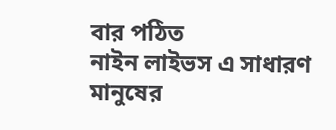বার পঠিত
নাইন লাইভস এ সাধারণ মানুষের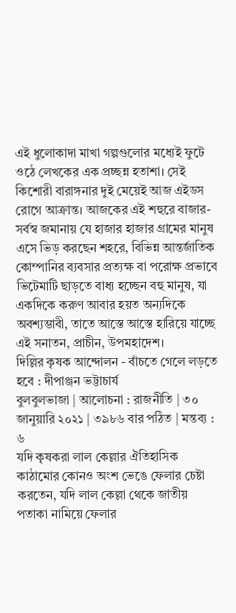এই ধুলোকাদা মাখা গল্পগুলোর মধ্যেই ফুটে ওঠে লেখকের এক প্রচ্ছন্ন হতাশা। সেই কিশোরী বারাঙ্গনার দুই মেয়েই আজ এইডস রোগে আক্রান্ত। আজকের এই শহুরে বাজার-সর্বস্ব জমানায় যে হাজার হাজার গ্রামের মানুষ এসে ভিড় করছেন শহরে, বিভিন্ন আন্তর্জাতিক কোম্পানির ব্যবসার প্রত্যক্ষ বা পরোক্ষ প্রভাবে ভিটেমাটি ছাড়তে বাধ্য হচ্ছেন বহু মানুষ, যা একদিকে করুণ আবার হয়ত অন্যদিকে অবশ্যম্ভাবী, তাতে আস্তে আস্তে হারিয়ে যাচ্ছে এই সনাতন, প্রাচীন, উপমহাদেশ।
দিল্লির কৃষক আন্দোলন - বাঁচতে গেলে লড়তে হবে : দীপাঞ্জন ভট্টাচার্য
বুলবুলভাজা | আলোচনা : রাজনীতি | ৩০ জানুয়ারি ২০২১ | ৩৯৮৬ বার পঠিত | মন্তব্য : ৬
যদি কৃষকরা লাল কেল্লার ঐতিহাসিক কাঠামোর কোনও অংশ ভেঙে ফেলার চেষ্টা করতেন, যদি লাল কেল্লা থেকে জাতীয় পতাকা নামিয়ে ফেলার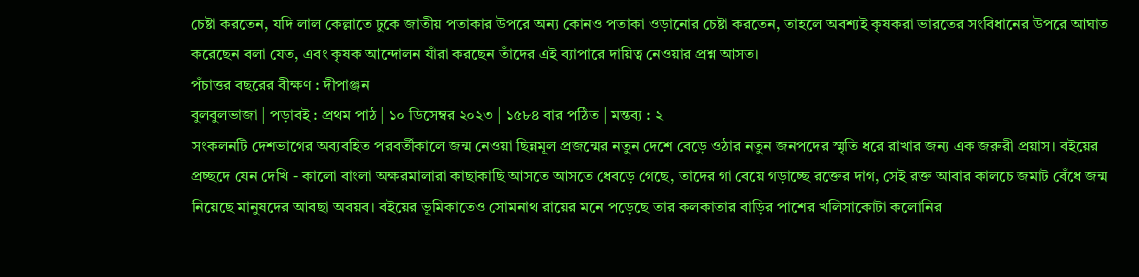চেষ্টা করতেন, যদি লাল কেল্লাতে ঢুকে জাতীয় পতাকার উপরে অন্য কোনও পতাকা ওড়ানোর চেষ্টা করতেন, তাহলে অবশ্যই কৃষকরা ভারতের সংবিধানের উপরে আঘাত করেছেন বলা যেত, এবং কৃষক আন্দোলন যাঁরা করছেন তাঁদের এই ব্যাপারে দায়িত্ব নেওয়ার প্রশ্ন আসত।
পঁচাত্তর বছরের বীক্ষণ : দীপাঞ্জন
বুলবুলভাজা | পড়াবই : প্রথম পাঠ | ১০ ডিসেম্বর ২০২৩ | ১৫৮৪ বার পঠিত | মন্তব্য : ২
সংকলনটি দেশভাগের অব্যবহিত পরবর্তীকালে জন্ম নেওয়া ছিন্নমূল প্রজন্মের নতুন দেশে বেড়ে ওঠার নতুন জনপদের স্মৃতি ধরে রাখার জন্য এক জরুরী প্রয়াস। বইয়ের প্রচ্ছদে যেন দেখি - কালো বাংলা অক্ষরমালারা কাছাকাছি আসতে আসতে ধেবড়ে গেছে, তাদের গা বেয়ে গড়াচ্ছে রক্তের দাগ, সেই রক্ত আবার কালচে জমাট বেঁধে জন্ম নিয়েছে মানুষদের আবছা অবয়ব। বইয়ের ভূমিকাতেও সোমনাথ রায়ের মনে পড়েছে তার কলকাতার বাড়ির পাশের খলিসাকোটা কলোনির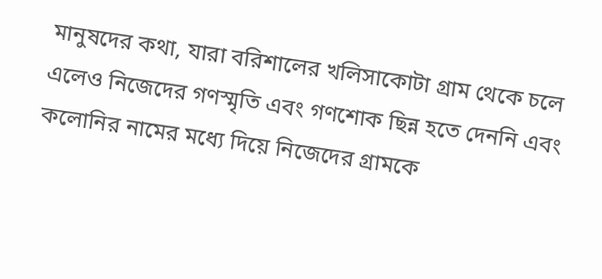মানুষদের কথা, যারা বরিশালের খলিসাকোটা গ্রাম থেকে চলে এলেও নিজেদের গণস্মৃতি এবং গণশোক ছিন্ন হতে দেননি এবং কলোনির নামের মধ্যে দিয়ে নিজেদের গ্রামকে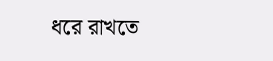ধরে রাখতে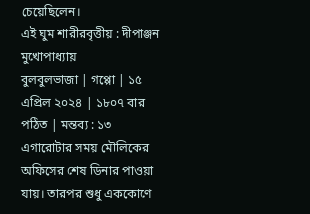চেয়েছিলেন।
এই ঘুম শারীরবৃত্তীয় : দীপাঞ্জন মুখোপাধ্যায়
বুলবুলভাজা | গপ্পো | ১৫ এপ্রিল ২০২৪ | ১৮০৭ বার পঠিত | মন্তব্য : ১৩
এগারোটার সময় মৌলিকের অফিসের শেষ ডিনার পাওয়া যায়। তারপর শুধু এককোণে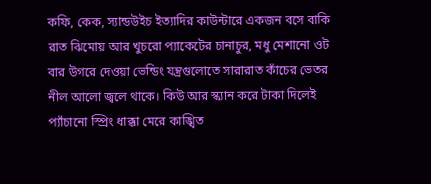কফি, কেক, স্যান্ডউইচ ইত্যাদির কাউন্টারে একজন বসে বাকি রাত ঝিমোয় আর খুচরো প্যাকেটের চানাচুর, মধু মেশানো ওট বার উগরে দেওয়া ভেন্ডিং যন্ত্রগুলোতে সারারাত কাঁচের ভেতর নীল আলো জ্বলে থাকে। কিউ আর স্ক্যান করে টাকা দিলেই প্যাঁচানো স্প্রিং ধাক্কা মেরে কাঙ্খিত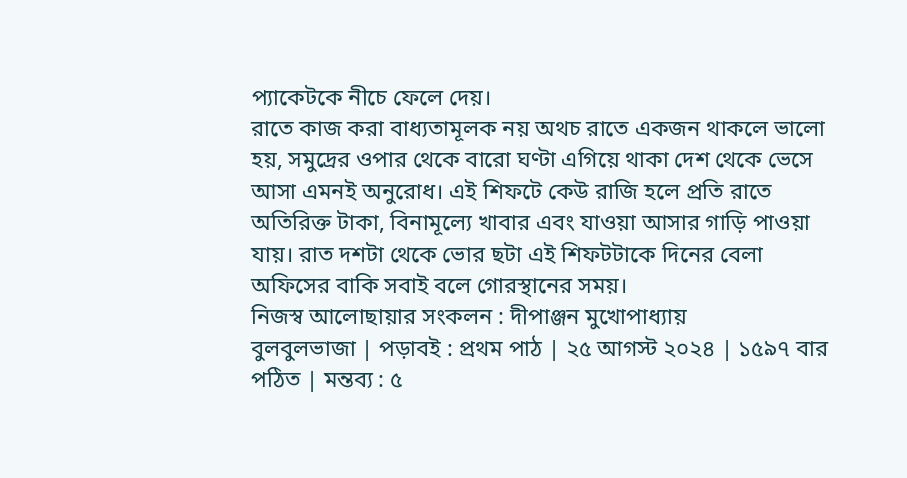প্যাকেটকে নীচে ফেলে দেয়।
রাতে কাজ করা বাধ্যতামূলক নয় অথচ রাতে একজন থাকলে ভালো হয়, সমুদ্রের ওপার থেকে বারো ঘণ্টা এগিয়ে থাকা দেশ থেকে ভেসে আসা এমনই অনুরোধ। এই শিফটে কেউ রাজি হলে প্রতি রাতে অতিরিক্ত টাকা, বিনামূল্যে খাবার এবং যাওয়া আসার গাড়ি পাওয়া যায়। রাত দশটা থেকে ভোর ছটা এই শিফটটাকে দিনের বেলা অফিসের বাকি সবাই বলে গোরস্থানের সময়।
নিজস্ব আলোছায়ার সংকলন : দীপাঞ্জন মুখোপাধ্যায়
বুলবুলভাজা | পড়াবই : প্রথম পাঠ | ২৫ আগস্ট ২০২৪ | ১৫৯৭ বার পঠিত | মন্তব্য : ৫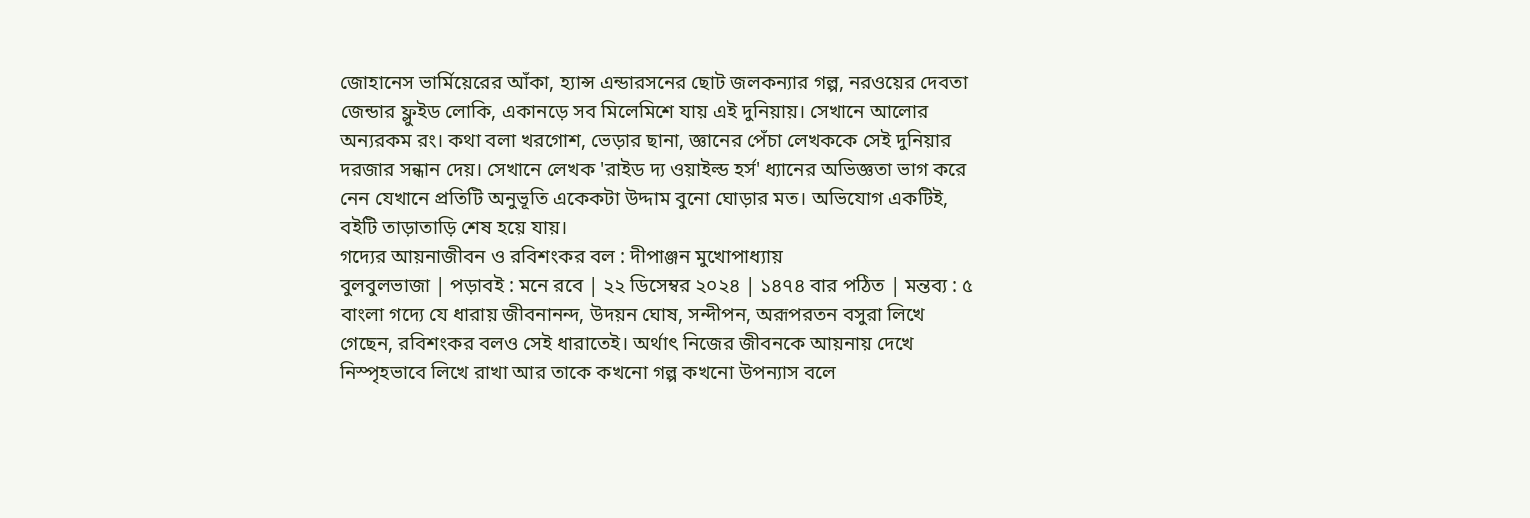জোহানেস ভার্মিয়েরের আঁকা, হ্যান্স এন্ডারসনের ছোট জলকন্যার গল্প, নরওয়ের দেবতা জেন্ডার ফ্লুইড লোকি, একানড়ে সব মিলেমিশে যায় এই দুনিয়ায়। সেখানে আলোর অন্যরকম রং। কথা বলা খরগোশ, ভেড়ার ছানা, জ্ঞানের পেঁচা লেখককে সেই দুনিয়ার দরজার সন্ধান দেয়। সেখানে লেখক 'রাইড দ্য ওয়াইল্ড হর্স' ধ্যানের অভিজ্ঞতা ভাগ করে নেন যেখানে প্রতিটি অনুভূতি একেকটা উদ্দাম বুনো ঘোড়ার মত। অভিযোগ একটিই, বইটি তাড়াতাড়ি শেষ হয়ে যায়।
গদ্যের আয়নাজীবন ও রবিশংকর বল : দীপাঞ্জন মুখোপাধ্যায়
বুলবুলভাজা | পড়াবই : মনে রবে | ২২ ডিসেম্বর ২০২৪ | ১৪৭৪ বার পঠিত | মন্তব্য : ৫
বাংলা গদ্যে যে ধারায় জীবনানন্দ, উদয়ন ঘোষ, সন্দীপন, অরূপরতন বসুরা লিখে গেছেন, রবিশংকর বলও সেই ধারাতেই। অর্থাৎ নিজের জীবনকে আয়নায় দেখে নিস্পৃহভাবে লিখে রাখা আর তাকে কখনো গল্প কখনো উপন্যাস বলে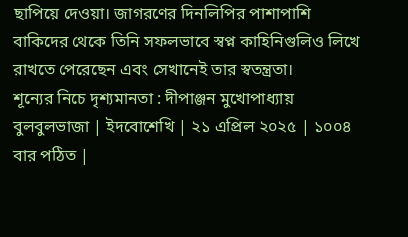ছাপিয়ে দেওয়া। জাগরণের দিনলিপির পাশাপাশি বাকিদের থেকে তিনি সফলভাবে স্বপ্ন কাহিনিগুলিও লিখে রাখতে পেরেছেন এবং সেখানেই তার স্বতন্ত্রতা।
শূন্যের নিচে দৃশ্যমানতা : দীপাঞ্জন মুখোপাধ্যায়
বুলবুলভাজা | ইদবোশেখি | ২১ এপ্রিল ২০২৫ | ১০০৪ বার পঠিত |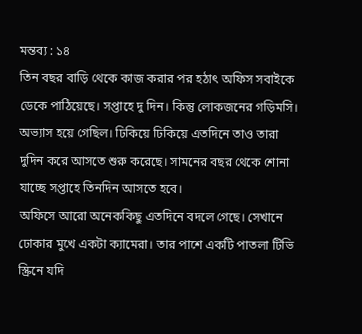মন্তব্য : ১৪
তিন বছর বাড়ি থেকে কাজ করার পর হঠাৎ অফিস সবাইকে ডেকে পাঠিয়েছে। সপ্তাহে দু দিন। কিন্তু লোকজনের গড়িমসি। অভ্যাস হয়ে গেছিল। ঢিকিয়ে ঢিকিয়ে এতদিনে তাও তারা দুদিন করে আসতে শুরু করেছে। সামনের বছর থেকে শোনা যাচ্ছে সপ্তাহে তিনদিন আসতে হবে।
অফিসে আরো অনেককিছু এতদিনে বদলে গেছে। সেখানে ঢোকার মুখে একটা ক্যামেরা। তার পাশে একটি পাতলা টিভি স্ক্রিনে যদি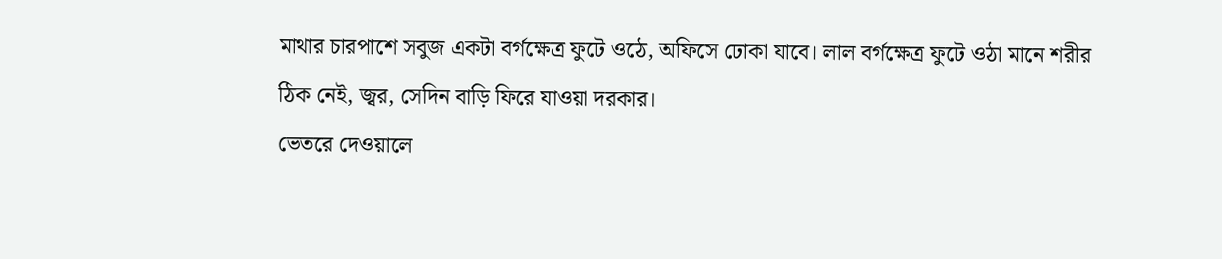মাথার চারপাশে সবুজ একটা বর্গক্ষেত্র ফুটে ওঠে, অফিসে ঢোকা যাবে। লাল বর্গক্ষেত্র ফুটে ওঠা মানে শরীর ঠিক নেই, জ্বর, সেদিন বাড়ি ফিরে যাওয়া দরকার।
ভেতরে দেওয়ালে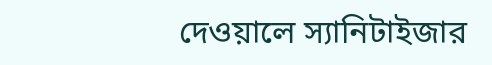দেওয়ালে স্যানিটাইজার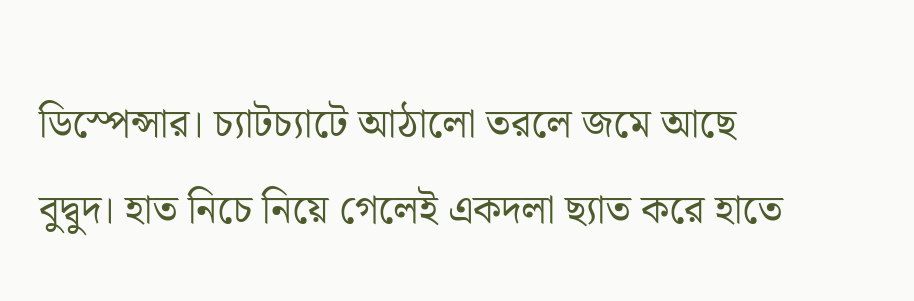ডিস্পেন্সার। চ্যাটচ্যাটে আঠালো তরলে জমে আছে বুদ্বুদ। হাত নিচে নিয়ে গেলেই একদলা ছ্যাত করে হাতে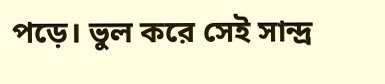পড়ে। ভুল করে সেই সান্দ্র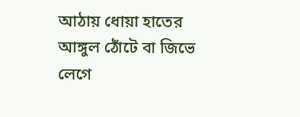আঠায় ধোয়া হাতের আঙ্গুল ঠোঁটে বা জিভে লেগে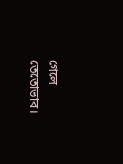গেলে তেতোভাব।